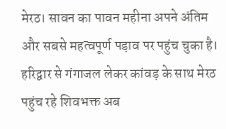मेरठ। सावन का पावन महीना अपने अंतिम और सबसे महत्वपूर्ण पड़ाव पर पहुंच चुका है। हरिद्वार से गंगाजल लेकर कांवड़ के साथ मेरठ पहुंच रहे शिवभक्त अब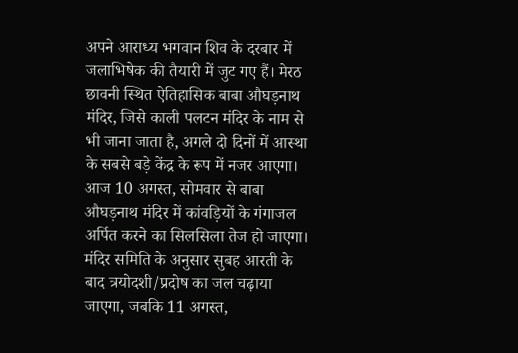अपने आराध्य भगवान शिव के दरबार में जलाभिषेक की तैयारी में जुट गए हैं। मेरठ छावनी स्थित ऐतिहासिक बाबा औघड़नाथ मंदिर, जिसे काली पलटन मंदिर के नाम से भी जाना जाता है, अगले दो दिनों में आस्था के सबसे बड़े केंद्र के रूप में नजर आएगा।
आज 10 अगस्त, सोमवार से बाबा औघड़नाथ मंदिर में कांवड़ियों के गंगाजल अर्पित करने का सिलसिला तेज हो जाएगा। मंदिर समिति के अनुसार सुबह आरती के बाद त्रयोदशी/प्रदोष का जल चढ़ाया जाएगा, जबकि 11 अगस्त,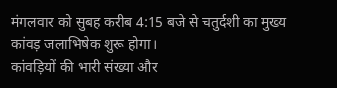मंगलवार को सुबह करीब 4:15 बजे से चतुर्दशी का मुख्य कांवड़ जलाभिषेक शुरू होगा।
कांवड़ियों की भारी संख्या और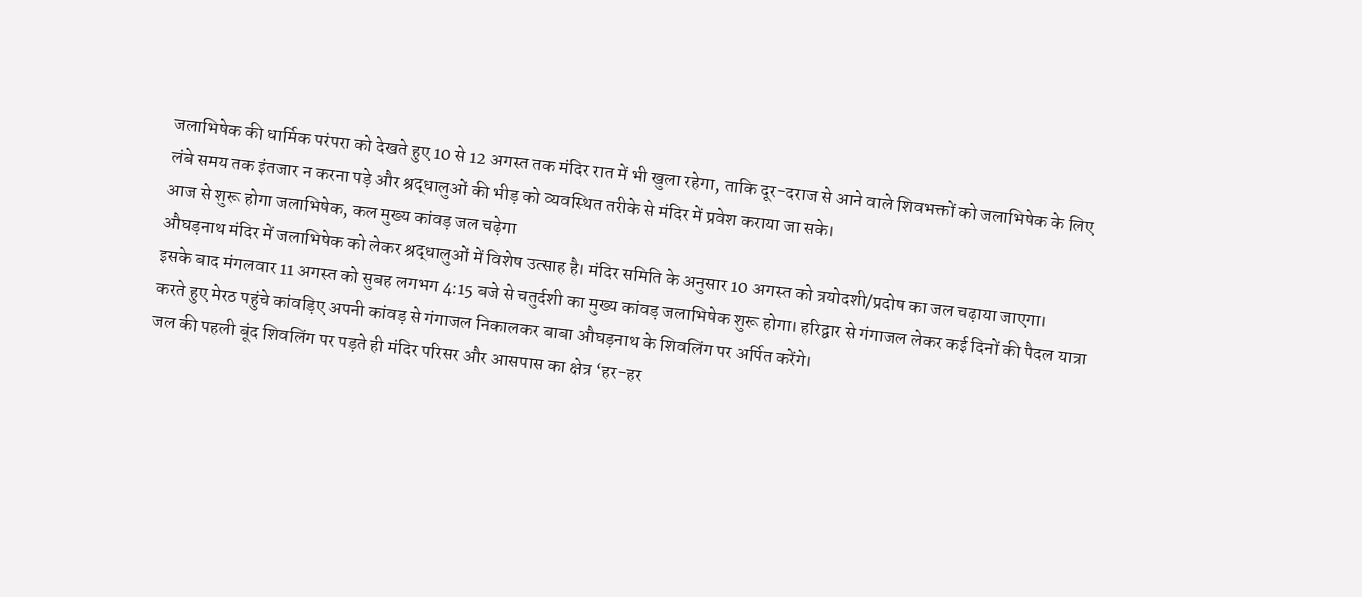जलाभिषेक की धार्मिक परंपरा को देखते हुए 10 से 12 अगस्त तक मंदिर रात में भी खुला रहेगा, ताकि दूर-दराज से आने वाले शिवभक्तों को जलाभिषेक के लिए लंबे समय तक इंतजार न करना पड़े और श्रद्धालुओं की भीड़ को व्यवस्थित तरीके से मंदिर में प्रवेश कराया जा सके।
आज से शुरू होगा जलाभिषेक, कल मुख्य कांवड़ जल चढ़ेगा
औघड़नाथ मंदिर में जलाभिषेक को लेकर श्रद्धालुओं में विशेष उत्साह है। मंदिर समिति के अनुसार 10 अगस्त को त्रयोदशी/प्रदोष का जल चढ़ाया जाएगा।
इसके बाद मंगलवार 11 अगस्त को सुबह लगभग 4:15 बजे से चतुर्दशी का मुख्य कांवड़ जलाभिषेक शुरू होगा। हरिद्वार से गंगाजल लेकर कई दिनों की पैदल यात्रा करते हुए मेरठ पहुंचे कांवड़िए अपनी कांवड़ से गंगाजल निकालकर बाबा औघड़नाथ के शिवलिंग पर अर्पित करेंगे।
जल की पहली बूंद शिवलिंग पर पड़ते ही मंदिर परिसर और आसपास का क्षेत्र ‘हर-हर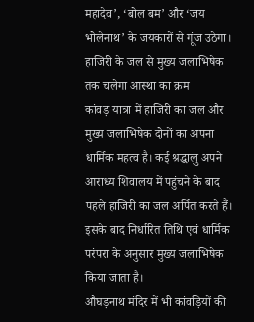महादेव’, ‘बोल बम’ और ‘जय भोलेनाथ’ के जयकारों से गूंज उठेगा।
हाजिरी के जल से मुख्य जलाभिषेक तक चलेगा आस्था का क्रम
कांवड़ यात्रा में हाजिरी का जल और मुख्य जलाभिषेक दोनों का अपना धार्मिक महत्व है। कई श्रद्धालु अपने आराध्य शिवालय में पहुंचने के बाद पहले हाजिरी का जल अर्पित करते हैं। इसके बाद निर्धारित तिथि एवं धार्मिक परंपरा के अनुसार मुख्य जलाभिषेक किया जाता है।
औघड़नाथ मंदिर में भी कांवड़ियों की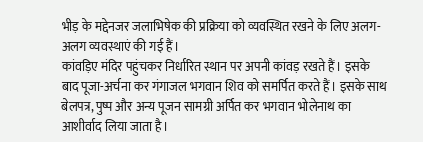भीड़ के मद्देनजर जलाभिषेक की प्रक्रिया को व्यवस्थित रखने के लिए अलग-अलग व्यवस्थाएं की गई हैं।
कांवड़िए मंदिर पहुंचकर निर्धारित स्थान पर अपनी कांवड़ रखते हैं। इसके बाद पूजा-अर्चना कर गंगाजल भगवान शिव को समर्पित करते हैं। इसके साथ बेलपत्र, पुष्प और अन्य पूजन सामग्री अर्पित कर भगवान भोलेनाथ का आशीर्वाद लिया जाता है।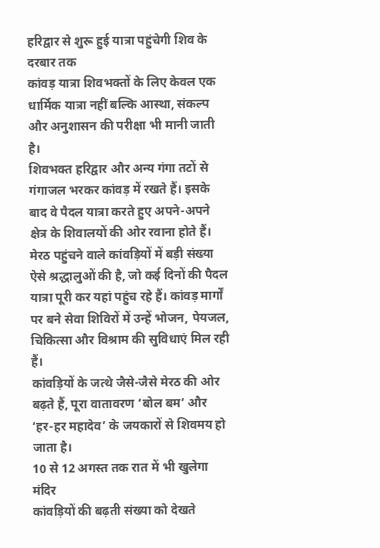हरिद्वार से शुरू हुई यात्रा पहुंचेगी शिव के दरबार तक
कांवड़ यात्रा शिवभक्तों के लिए केवल एक धार्मिक यात्रा नहीं बल्कि आस्था, संकल्प और अनुशासन की परीक्षा भी मानी जाती है।
शिवभक्त हरिद्वार और अन्य गंगा तटों से गंगाजल भरकर कांवड़ में रखते हैं। इसके बाद वे पैदल यात्रा करते हुए अपने-अपने क्षेत्र के शिवालयों की ओर रवाना होते हैं।
मेरठ पहुंचने वाले कांवड़ियों में बड़ी संख्या ऐसे श्रद्धालुओं की है, जो कई दिनों की पैदल यात्रा पूरी कर यहां पहुंच रहे हैं। कांवड़ मार्गों पर बने सेवा शिविरों में उन्हें भोजन, पेयजल, चिकित्सा और विश्राम की सुविधाएं मिल रही हैं।
कांवड़ियों के जत्थे जैसे-जैसे मेरठ की ओर बढ़ते हैं, पूरा वातावरण ‘बोल बम’ और ‘हर-हर महादेव’ के जयकारों से शिवमय हो जाता है।
10 से 12 अगस्त तक रात में भी खुलेगा मंदिर
कांवड़ियों की बढ़ती संख्या को देखते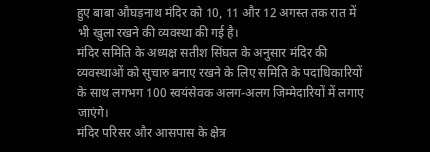हुए बाबा औघड़नाथ मंदिर को 10, 11 और 12 अगस्त तक रात में भी खुला रखने की व्यवस्था की गई है।
मंदिर समिति के अध्यक्ष सतीश सिंघल के अनुसार मंदिर की व्यवस्थाओं को सुचारु बनाए रखने के लिए समिति के पदाधिकारियों के साथ लगभग 100 स्वयंसेवक अलग-अलग जिम्मेदारियों में लगाए जाएंगे।
मंदिर परिसर और आसपास के क्षेत्र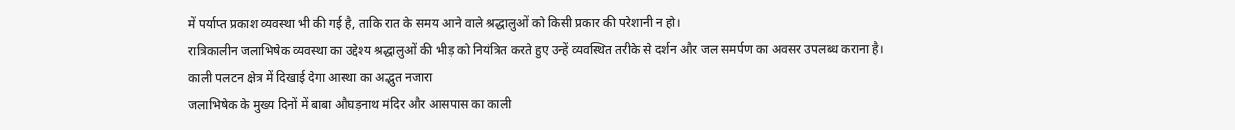में पर्याप्त प्रकाश व्यवस्था भी की गई है, ताकि रात के समय आने वाले श्रद्धालुओं को किसी प्रकार की परेशानी न हो।
रात्रिकालीन जलाभिषेक व्यवस्था का उद्देश्य श्रद्धालुओं की भीड़ को नियंत्रित करते हुए उन्हें व्यवस्थित तरीके से दर्शन और जल समर्पण का अवसर उपलब्ध कराना है।
काली पलटन क्षेत्र में दिखाई देगा आस्था का अद्भुत नजारा
जलाभिषेक के मुख्य दिनों में बाबा औघड़नाथ मंदिर और आसपास का काली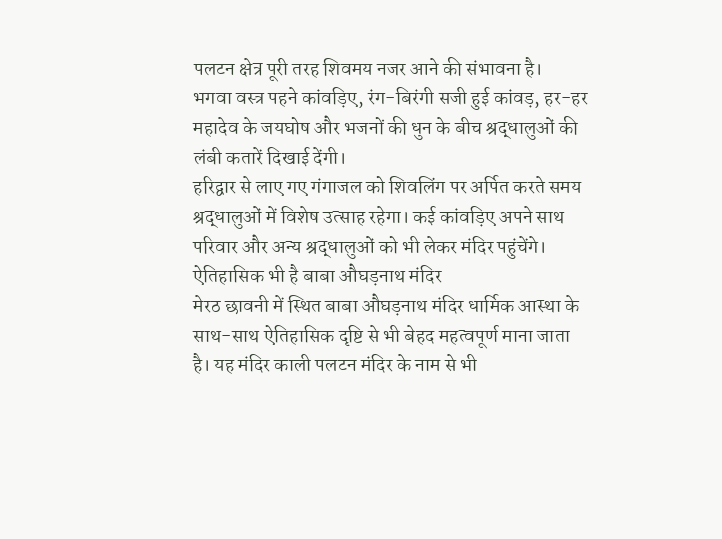पलटन क्षेत्र पूरी तरह शिवमय नजर आने की संभावना है।
भगवा वस्त्र पहने कांवड़िए, रंग-बिरंगी सजी हुई कांवड़, हर-हर महादेव के जयघोष और भजनों की धुन के बीच श्रद्धालुओं की लंबी कतारें दिखाई देंगी।
हरिद्वार से लाए गए गंगाजल को शिवलिंग पर अर्पित करते समय श्रद्धालुओं में विशेष उत्साह रहेगा। कई कांवड़िए अपने साथ परिवार और अन्य श्रद्धालुओं को भी लेकर मंदिर पहुंचेंगे।
ऐतिहासिक भी है बाबा औघड़नाथ मंदिर
मेरठ छावनी में स्थित बाबा औघड़नाथ मंदिर धार्मिक आस्था के साथ-साथ ऐतिहासिक दृष्टि से भी बेहद महत्वपूर्ण माना जाता है। यह मंदिर काली पलटन मंदिर के नाम से भी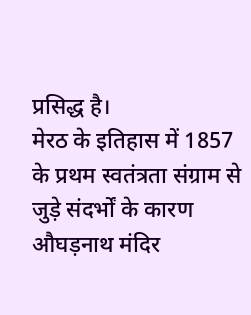प्रसिद्ध है।
मेरठ के इतिहास में 1857 के प्रथम स्वतंत्रता संग्राम से जुड़े संदर्भों के कारण औघड़नाथ मंदिर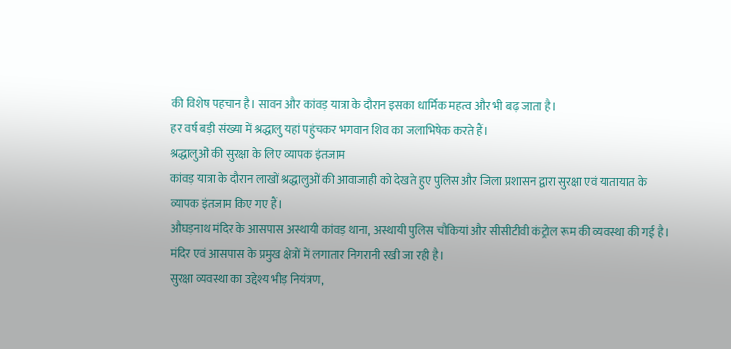की विशेष पहचान है। सावन और कांवड़ यात्रा के दौरान इसका धार्मिक महत्व और भी बढ़ जाता है।
हर वर्ष बड़ी संख्या में श्रद्धालु यहां पहुंचकर भगवान शिव का जलाभिषेक करते हैं।
श्रद्धालुओं की सुरक्षा के लिए व्यापक इंतजाम
कांवड़ यात्रा के दौरान लाखों श्रद्धालुओं की आवाजाही को देखते हुए पुलिस और जिला प्रशासन द्वारा सुरक्षा एवं यातायात के व्यापक इंतजाम किए गए हैं।
औघड़नाथ मंदिर के आसपास अस्थायी कांवड़ थाना, अस्थायी पुलिस चौकियां और सीसीटीवी कंट्रोल रूम की व्यवस्था की गई है। मंदिर एवं आसपास के प्रमुख क्षेत्रों में लगातार निगरानी रखी जा रही है।
सुरक्षा व्यवस्था का उद्देश्य भीड़ नियंत्रण,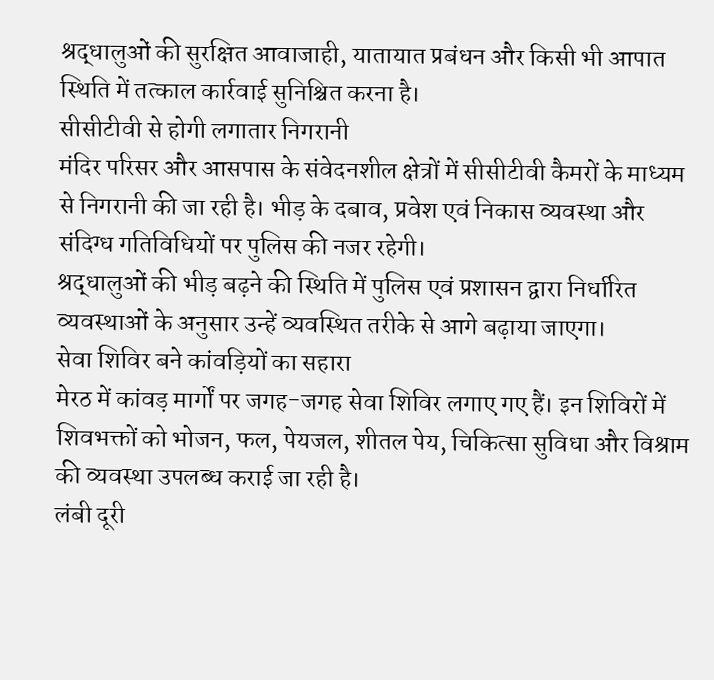श्रद्धालुओं की सुरक्षित आवाजाही, यातायात प्रबंधन और किसी भी आपात स्थिति में तत्काल कार्रवाई सुनिश्चित करना है।
सीसीटीवी से होगी लगातार निगरानी
मंदिर परिसर और आसपास के संवेदनशील क्षेत्रों में सीसीटीवी कैमरों के माध्यम से निगरानी की जा रही है। भीड़ के दबाव, प्रवेश एवं निकास व्यवस्था और संदिग्ध गतिविधियों पर पुलिस की नजर रहेगी।
श्रद्धालुओं की भीड़ बढ़ने की स्थिति में पुलिस एवं प्रशासन द्वारा निर्धारित व्यवस्थाओं के अनुसार उन्हें व्यवस्थित तरीके से आगे बढ़ाया जाएगा।
सेवा शिविर बने कांवड़ियों का सहारा
मेरठ में कांवड़ मार्गों पर जगह-जगह सेवा शिविर लगाए गए हैं। इन शिविरों में शिवभक्तों को भोजन, फल, पेयजल, शीतल पेय, चिकित्सा सुविधा और विश्राम की व्यवस्था उपलब्ध कराई जा रही है।
लंबी दूरी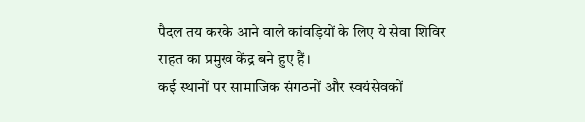पैदल तय करके आने वाले कांवड़ियों के लिए ये सेवा शिविर राहत का प्रमुख केंद्र बने हुए हैं।
कई स्थानों पर सामाजिक संगठनों और स्वयंसेवकों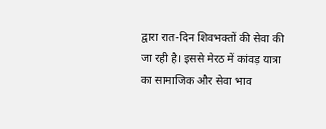द्वारा रात-दिन शिवभक्तों की सेवा की जा रही है। इससे मेरठ में कांवड़ यात्रा का सामाजिक और सेवा भाव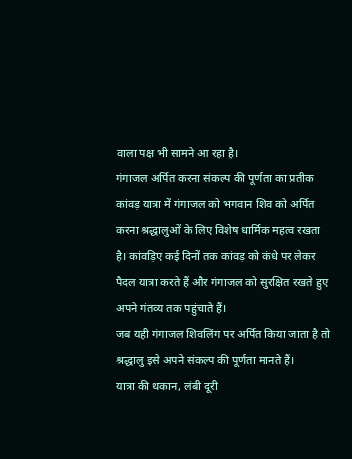वाला पक्ष भी सामने आ रहा है।
गंगाजल अर्पित करना संकल्प की पूर्णता का प्रतीक
कांवड़ यात्रा में गंगाजल को भगवान शिव को अर्पित करना श्रद्धालुओं के लिए विशेष धार्मिक महत्व रखता है। कांवड़िए कई दिनों तक कांवड़ को कंधे पर लेकर पैदल यात्रा करते हैं और गंगाजल को सुरक्षित रखते हुए अपने गंतव्य तक पहुंचाते हैं।
जब यही गंगाजल शिवलिंग पर अर्पित किया जाता है तो श्रद्धालु इसे अपने संकल्प की पूर्णता मानते हैं।
यात्रा की थकान, लंबी दूरी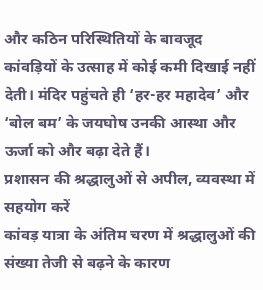और कठिन परिस्थितियों के बावजूद कांवड़ियों के उत्साह में कोई कमी दिखाई नहीं देती। मंदिर पहुंचते ही ‘हर-हर महादेव’ और ‘बोल बम’ के जयघोष उनकी आस्था और ऊर्जा को और बढ़ा देते हैं।
प्रशासन की श्रद्धालुओं से अपील, व्यवस्था में सहयोग करें
कांवड़ यात्रा के अंतिम चरण में श्रद्धालुओं की संख्या तेजी से बढ़ने के कारण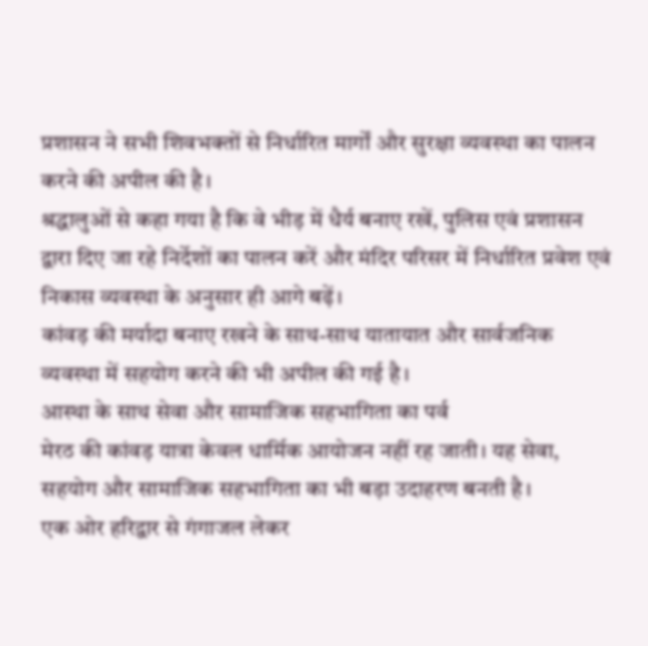प्रशासन ने सभी शिवभक्तों से निर्धारित मार्गों और सुरक्षा व्यवस्था का पालन करने की अपील की है।
श्रद्धालुओं से कहा गया है कि वे भीड़ में धैर्य बनाए रखें, पुलिस एवं प्रशासन द्वारा दिए जा रहे निर्देशों का पालन करें और मंदिर परिसर में निर्धारित प्रवेश एवं निकास व्यवस्था के अनुसार ही आगे बढ़ें।
कांवड़ की मर्यादा बनाए रखने के साथ-साथ यातायात और सार्वजनिक व्यवस्था में सहयोग करने की भी अपील की गई है।
आस्था के साथ सेवा और सामाजिक सहभागिता का पर्व
मेरठ की कांवड़ यात्रा केवल धार्मिक आयोजन नहीं रह जाती। यह सेवा, सहयोग और सामाजिक सहभागिता का भी बड़ा उदाहरण बनती है।
एक ओर हरिद्वार से गंगाजल लेकर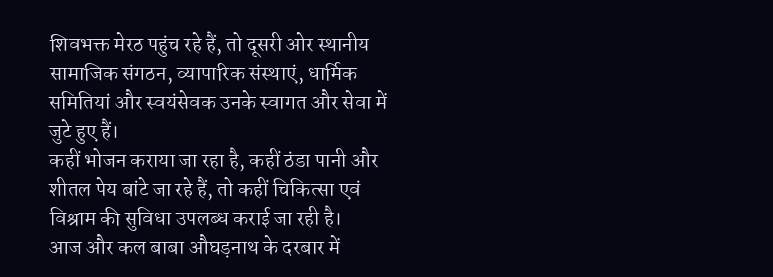शिवभक्त मेरठ पहुंच रहे हैं, तो दूसरी ओर स्थानीय सामाजिक संगठन, व्यापारिक संस्थाएं, धार्मिक समितियां और स्वयंसेवक उनके स्वागत और सेवा में जुटे हुए हैं।
कहीं भोजन कराया जा रहा है, कहीं ठंडा पानी और शीतल पेय बांटे जा रहे हैं, तो कहीं चिकित्सा एवं विश्राम की सुविधा उपलब्ध कराई जा रही है।
आज और कल बाबा औघड़नाथ के दरबार में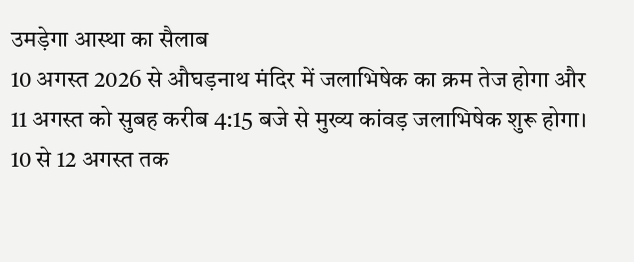उमड़ेगा आस्था का सैलाब
10 अगस्त 2026 से औघड़नाथ मंदिर में जलाभिषेक का क्रम तेज होगा और 11 अगस्त को सुबह करीब 4:15 बजे से मुख्य कांवड़ जलाभिषेक शुरू होगा।
10 से 12 अगस्त तक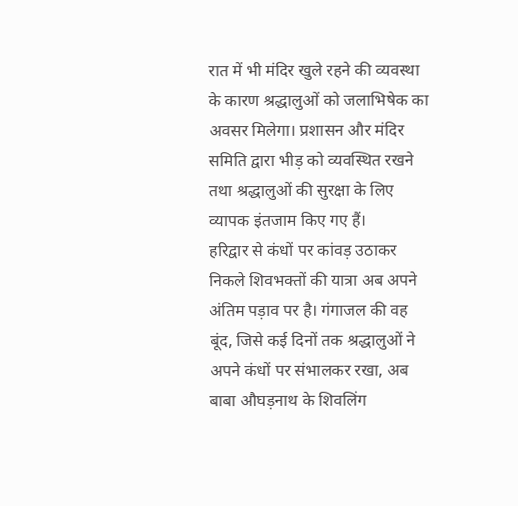रात में भी मंदिर खुले रहने की व्यवस्था के कारण श्रद्धालुओं को जलाभिषेक का अवसर मिलेगा। प्रशासन और मंदिर समिति द्वारा भीड़ को व्यवस्थित रखने तथा श्रद्धालुओं की सुरक्षा के लिए व्यापक इंतजाम किए गए हैं।
हरिद्वार से कंधों पर कांवड़ उठाकर निकले शिवभक्तों की यात्रा अब अपने अंतिम पड़ाव पर है। गंगाजल की वह बूंद, जिसे कई दिनों तक श्रद्धालुओं ने अपने कंधों पर संभालकर रखा, अब बाबा औघड़नाथ के शिवलिंग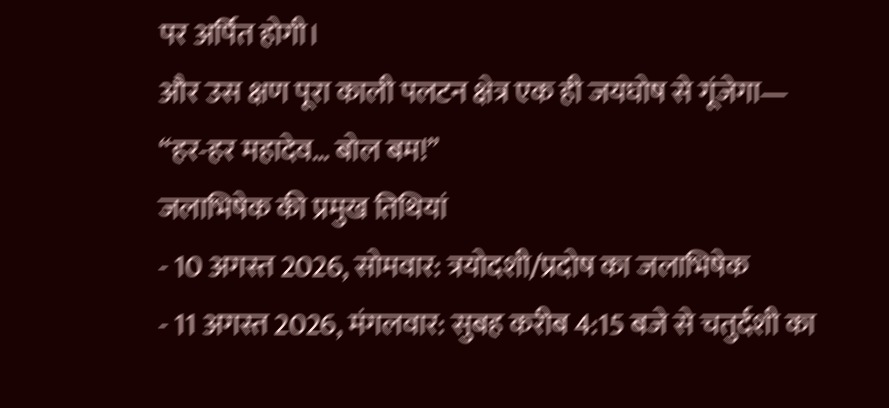पर अर्पित होगी।
और उस क्षण पूरा काली पलटन क्षेत्र एक ही जयघोष से गूंजेगा—
“हर-हर महादेव… बोल बम!”
जलाभिषेक की प्रमुख तिथियां
- 10 अगस्त 2026, सोमवार: त्रयोदशी/प्रदोष का जलाभिषेक
- 11 अगस्त 2026, मंगलवार: सुबह करीब 4:15 बजे से चतुर्दशी का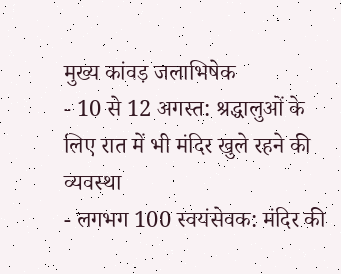मुख्य कांवड़ जलाभिषेक
- 10 से 12 अगस्त: श्रद्धालुओं के लिए रात में भी मंदिर खुले रहने की व्यवस्था
- लगभग 100 स्वयंसेवक: मंदिर की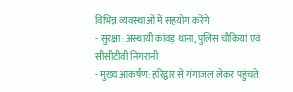विभिन्न व्यवस्थाओं में सहयोग करेंगे
- सुरक्षा: अस्थायी कांवड़ थाना, पुलिस चौकियां एवं सीसीटीवी निगरानी
- मुख्य आकर्षण: हरिद्वार से गंगाजल लेकर पहुंचते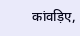कांवड़िए,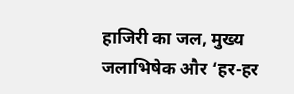हाजिरी का जल, मुख्य जलाभिषेक और ‘हर-हर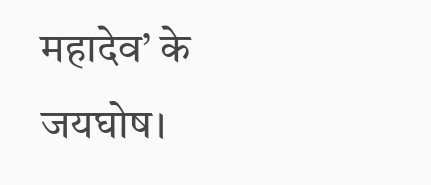महादेव’ के जयघोष।